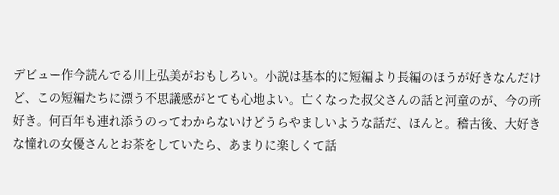デビュー作今読んでる川上弘美がおもしろい。小説は基本的に短編より長編のほうが好きなんだけど、この短編たちに漂う不思議感がとても心地よい。亡くなった叔父さんの話と河童のが、今の所好き。何百年も連れ添うのってわからないけどうらやましいような話だ、ほんと。稽古後、大好きな憧れの女優さんとお茶をしていたら、あまりに楽しくて話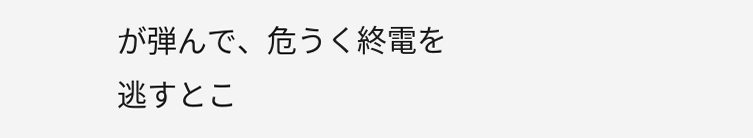が弾んで、危うく終電を逃すとこ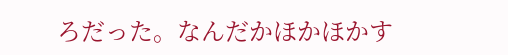ろだった。なんだかほかほかす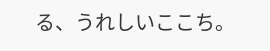る、うれしいここち。